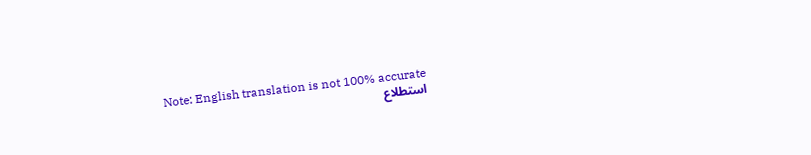Note: English translation is not 100% accurate
استطلاع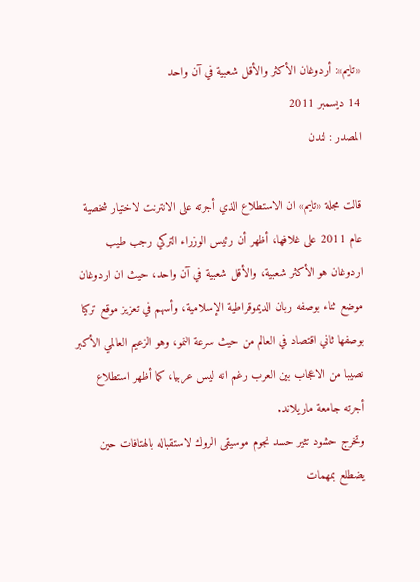«تايم»: أردوغان الأكثر والأقل شعبية في آن واحد
14 ديسمبر 2011
المصدر : لندن

قالت مجلة «تايم» ان الاستطلاع الذي أجرته على الانترنت لاختيار شخصية عام 2011 على غلافها، أظهر أن رئيس الوزراء التركي رجب طيب اردوغان هو الأكثر شعبية، والأقل شعبية في آن واحد، حيث ان اردوغان موضع ثناء بوصفه ربان الديموقراطية الإسلامية، وأسهم في تعزيز موقع تركيا بوصفها ثاني اقتصاد في العالم من حيث سرعة النمو، وهو الزعيم العالمي الأكبر نصيبا من الاعجاب بين العرب رغم انه ليس عربيا، كما أظهر استطلاع أجرته جامعة ماريلاند.
وتخرج حشود تثير حسد نجوم موسيقى الروك لاستقباله بالهتافات حين يضطلع بمهمات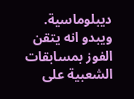ديبلوماسية.
ويبدو انه يتقن الفوز بمسابقات الشعبية على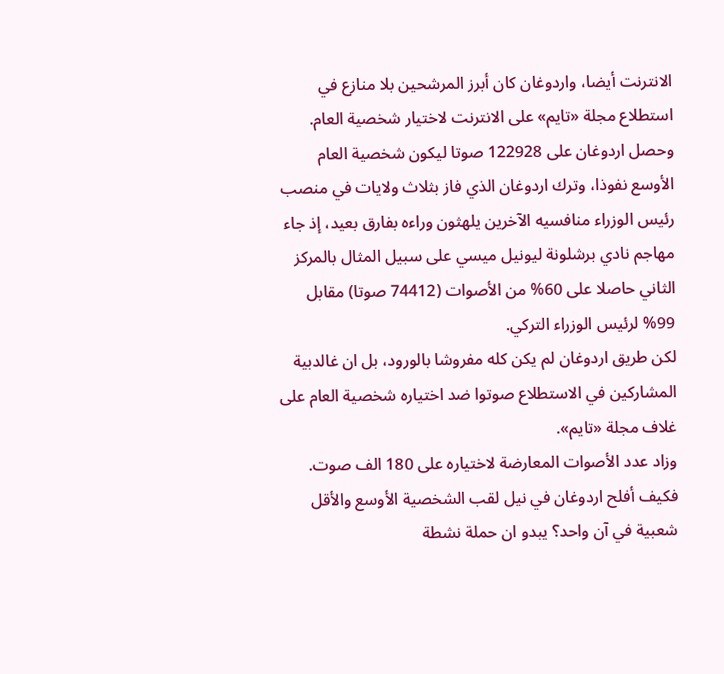الانترنت أيضا، واردوغان كان أبرز المرشحين بلا منازع في استطلاع مجلة «تايم» على الانترنت لاختيار شخصية العام.
وحصل اردوغان على 122928 صوتا ليكون شخصية العام الأوسع نفوذا، وترك اردوغان الذي فاز بثلاث ولايات في منصب رئيس الوزراء منافسيه الآخرين يلهثون وراءه بفارق بعيد، إذ جاء مهاجم نادي برشلونة ليونيل ميسي على سبيل المثال بالمركز الثاني حاصلا على 60% من الأصوات (74412 صوتا) مقابل 99% لرئيس الوزراء التركي.
لكن طريق اردوغان لم يكن كله مفروشا بالورود، بل ان غالدبية المشاركين في الاستطلاع صوتوا ضد اختياره شخصية العام على غلاف مجلة «تايم».
وزاد عدد الأصوات المعارضة لاختياره على 180 الف صوت.
فكيف أفلح اردوغان في نيل لقب الشخصية الأوسع والأقل شعبية في آن واحد؟ يبدو ان حملة نشطة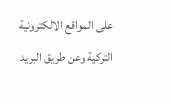على المواقع الالكترونية التركية وعن طريق البريد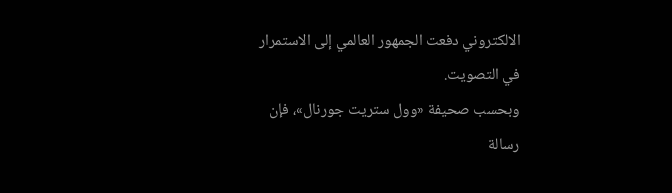الالكتروني دفعت الجمهور العالمي إلى الاستمرار في التصويت.
وبحسب صحيفة «وول ستريت جورنال»، فإن رسالة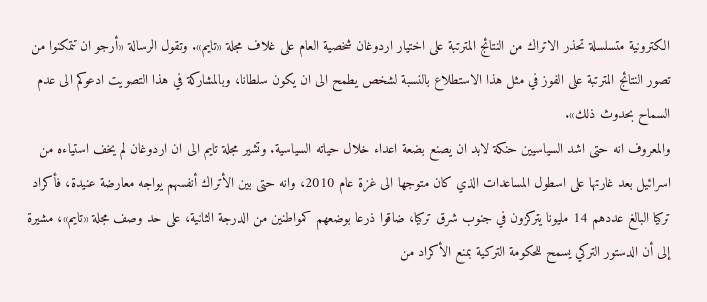الكترونية متسلسلة تحذر الاتراك من النتائج المترتبة على اختيار اردوغان شخصية العام على غلاف مجلة «تايم». وتقول الرسالة «أرجو ان تتمكنوا من تصور النتائج المترتبة على الفوز في مثل هذا الاستطلاع بالنسبة لشخص يطمح الى ان يكون سلطانا، وبالمشاركة في هذا التصويت ادعوكم الى عدم السماح بحدوث ذلك».
والمعروف انه حتى اشد السياسيين حنكة لابد ان يصنع بضعة اعداء خلال حياته السياسية. وتشير مجلة تايم الى ان اردوغان لم يخف استياءه من اسرائيل بعد غارتها على اسطول المساعدات الذي كان متوجها الى غزة عام 2010، وانه حتى بين الأتراك أنفسهم يواجه معارضة عنيدة، فأكراد تركيا البالغ عددهم 14 مليونا يتركزون في جنوب شرق تركيا، ضاقوا ذرعا بوضعهم كمواطنين من الدرجة الثانية، على حد وصف مجلة «تايم»، مشيرة إلى أن الدستور التركي يسمح للحكومة التركية بمنع الأكراد من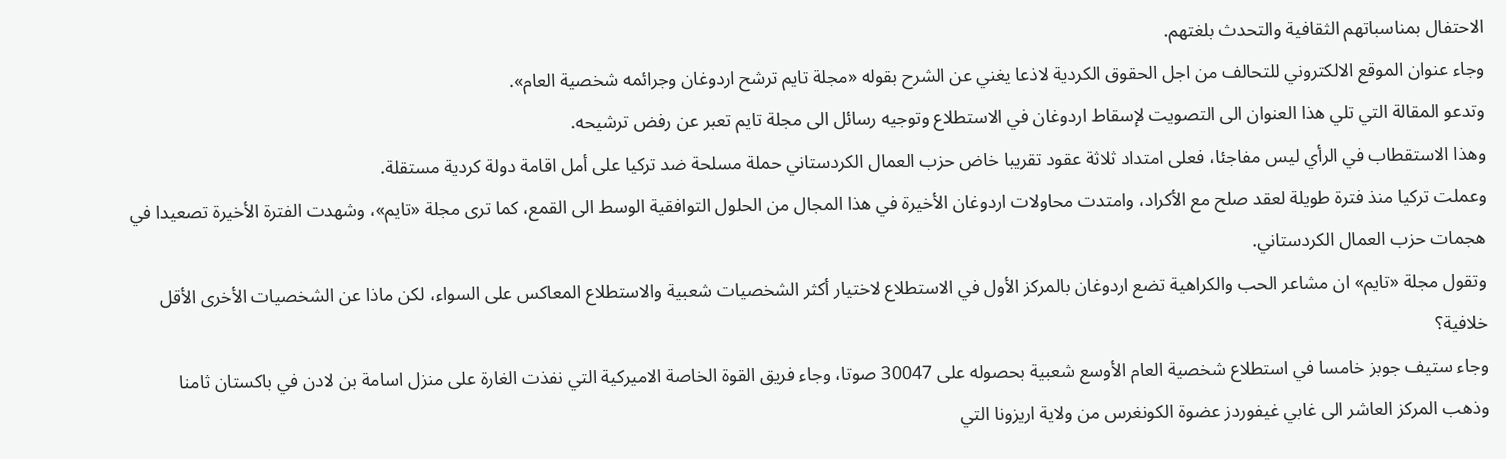الاحتفال بمناسباتهم الثقافية والتحدث بلغتهم.
وجاء عنوان الموقع الالكتروني للتحالف من اجل الحقوق الكردية لاذعا يغني عن الشرح بقوله «مجلة تايم ترشح اردوغان وجرائمه شخصية العام».
وتدعو المقالة التي تلي هذا العنوان الى التصويت لإسقاط اردوغان في الاستطلاع وتوجيه رسائل الى مجلة تايم تعبر عن رفض ترشيحه.
وهذا الاستقطاب في الرأي ليس مفاجئا، فعلى امتداد ثلاثة عقود تقريبا خاض حزب العمال الكردستاني حملة مسلحة ضد تركيا على أمل اقامة دولة كردية مستقلة.
وعملت تركيا منذ فترة طويلة لعقد صلح مع الأكراد، وامتدت محاولات اردوغان الأخيرة في هذا المجال من الحلول التوافقية الوسط الى القمع، كما ترى مجلة «تايم»، وشهدت الفترة الأخيرة تصعيدا في هجمات حزب العمال الكردستاني.
وتقول مجلة «تايم» ان مشاعر الحب والكراهية تضع اردوغان بالمركز الأول في الاستطلاع لاختيار أكثر الشخصيات شعبية والاستطلاع المعاكس على السواء، لكن ماذا عن الشخصيات الأخرى الأقل خلافية؟
وجاء ستيف جوبز خامسا في استطلاع شخصية العام الأوسع شعبية بحصوله على 30047 صوتا، وجاء فريق القوة الخاصة الاميركية التي نفذت الغارة على منزل اسامة بن لادن في باكستان ثامنا وذهب المركز العاشر الى غابي غيفوردز عضوة الكونغرس من ولاية اريزونا التي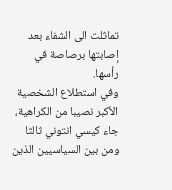تماثلت الى الشفاء بعد إصابتها برصاصة في رأسها.
وفي استطلاع الشخصية الأكبر نصيبا من الكراهية، جاء كيسي انتوني ثالثا ومن بين السياسيين الذين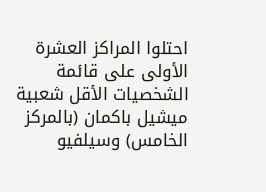احتلوا المراكز العشرة الأولى على قائمة الشخصيات الأقل شعبية ميشيل باكمان (بالمركز الخامس) وسيلفيو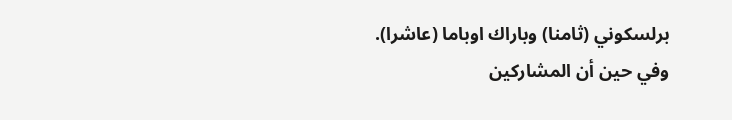برلسكوني (ثامنا) وباراك اوباما (عاشرا).
وفي حين أن المشاركين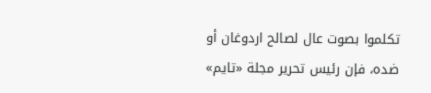تكلموا بصوت عال لصالح اردوغان أو ضده، فإن رئيس تحرير مجلة «تايم»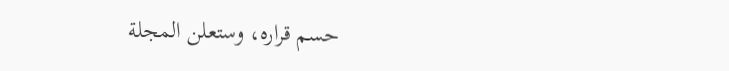حسم قراره، وستعلن المجلة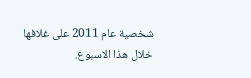شخصية عام 2011 على غلافها خلال هذا الاسبوع.